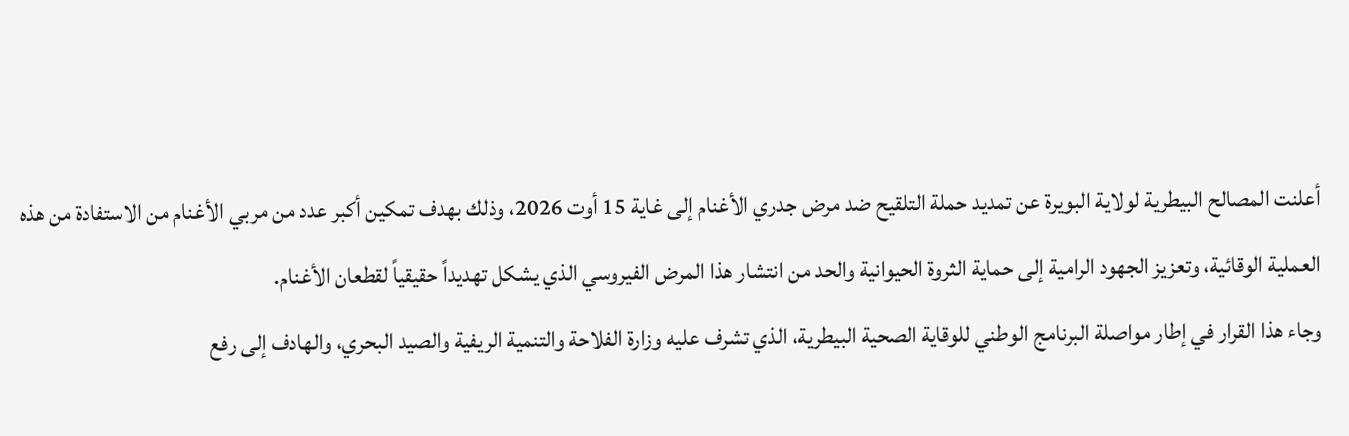أعلنت المصالح البيطرية لولاية البويرة عن تمديد حملة التلقيح ضد مرض جدري الأغنام إلى غاية 15 أوت 2026، وذلك بهدف تمكين أكبر عدد من مربي الأغنام من الاستفادة من هذه العملية الوقائية، وتعزيز الجهود الرامية إلى حماية الثروة الحيوانية والحد من انتشار هذا المرض الفيروسي الذي يشكل تهديداً حقيقياً لقطعان الأغنام.
وجاء هذا القرار في إطار مواصلة البرنامج الوطني للوقاية الصحية البيطرية، الذي تشرف عليه وزارة الفلاحة والتنمية الريفية والصيد البحري، والهادف إلى رفع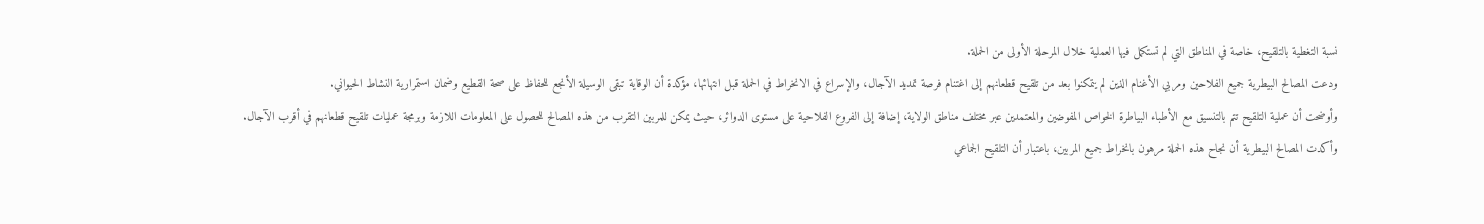نسبة التغطية بالتلقيح، خاصة في المناطق التي لم تستكمل فيها العملية خلال المرحلة الأولى من الحملة.
ودعت المصالح البيطرية جميع الفلاحين ومربي الأغنام الذين لم يتمكنوا بعد من تلقيح قطعانهم إلى اغتنام فرصة تمديد الآجال، والإسراع في الانخراط في الحملة قبل انتهائها، مؤكدة أن الوقاية تبقى الوسيلة الأنجع للحفاظ على صحة القطيع وضمان استمرارية النشاط الحيواني.
وأوضحت أن عملية التلقيح تتم بالتنسيق مع الأطباء البياطرة الخواص المفوضين والمعتمدين عبر مختلف مناطق الولاية، إضافة إلى الفروع الفلاحية على مستوى الدوائر، حيث يمكن للمربين التقرب من هذه المصالح للحصول على المعلومات اللازمة وبرمجة عمليات تلقيح قطعانهم في أقرب الآجال.
وأكدت المصالح البيطرية أن نجاح هذه الحملة مرهون بانخراط جميع المربين، باعتبار أن التلقيح الجماعي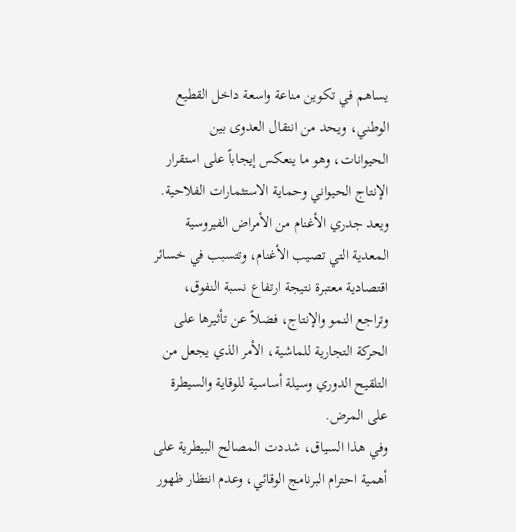يساهم في تكوين مناعة واسعة داخل القطيع الوطني، ويحد من انتقال العدوى بين الحيوانات، وهو ما ينعكس إيجاباً على استقرار الإنتاج الحيواني وحماية الاستثمارات الفلاحية.
ويعد جدري الأغنام من الأمراض الفيروسية المعدية التي تصيب الأغنام، وتتسبب في خسائر اقتصادية معتبرة نتيجة ارتفاع نسبة النفوق، وتراجع النمو والإنتاج، فضلاً عن تأثيرها على الحركة التجارية للماشية، الأمر الذي يجعل من التلقيح الدوري وسيلة أساسية للوقاية والسيطرة على المرض.
وفي هذا السياق، شددت المصالح البيطرية على أهمية احترام البرنامج الوقائي، وعدم انتظار ظهور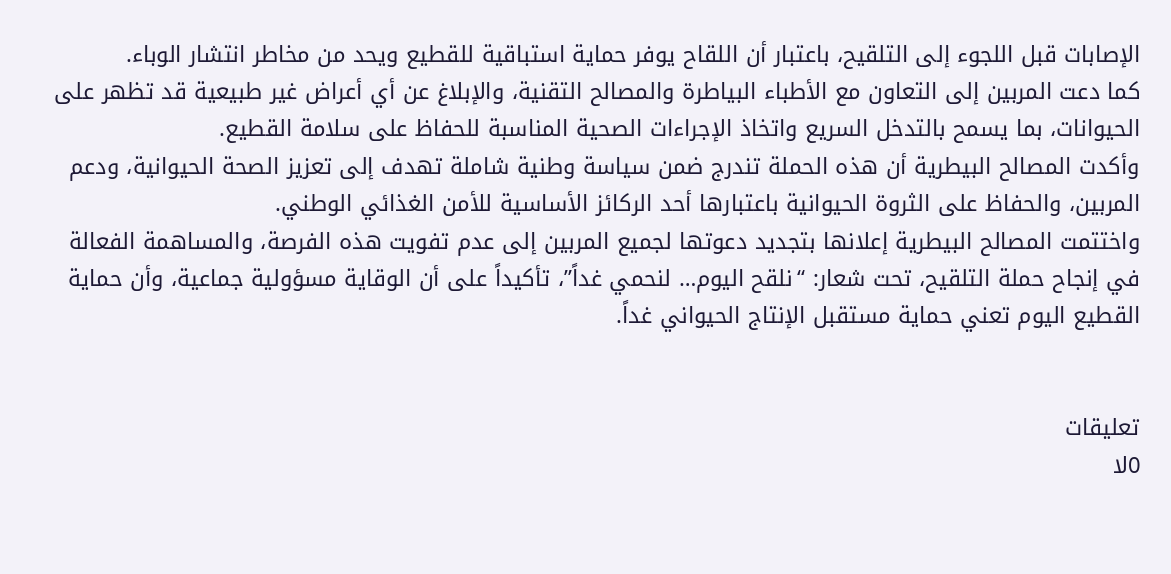الإصابات قبل اللجوء إلى التلقيح، باعتبار أن اللقاح يوفر حماية استباقية للقطيع ويحد من مخاطر انتشار الوباء.
كما دعت المربين إلى التعاون مع الأطباء البياطرة والمصالح التقنية، والإبلاغ عن أي أعراض غير طبيعية قد تظهر على الحيوانات، بما يسمح بالتدخل السريع واتخاذ الإجراءات الصحية المناسبة للحفاظ على سلامة القطيع.
وأكدت المصالح البيطرية أن هذه الحملة تندرج ضمن سياسة وطنية شاملة تهدف إلى تعزيز الصحة الحيوانية، ودعم المربين، والحفاظ على الثروة الحيوانية باعتبارها أحد الركائز الأساسية للأمن الغذائي الوطني.
واختتمت المصالح البيطرية إعلانها بتجديد دعوتها لجميع المربين إلى عدم تفويت هذه الفرصة، والمساهمة الفعالة في إنجاح حملة التلقيح، تحت شعار: “نلقح اليوم… لنحمي غداً”، تأكيداً على أن الوقاية مسؤولية جماعية، وأن حماية القطيع اليوم تعني حماية مستقبل الإنتاج الحيواني غداً.


تعليقات
0لا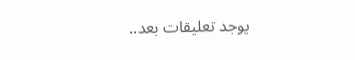يوجد تعليقات بعد..